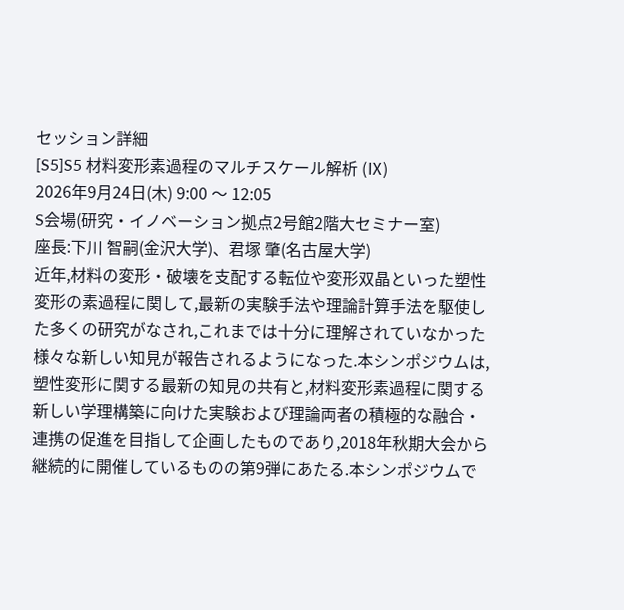セッション詳細
[S5]S5 材料変形素過程のマルチスケール解析 (Ⅸ)
2026年9月24日(木) 9:00 〜 12:05
S会場(研究・イノベーション拠点2号館2階大セミナー室)
座長:下川 智嗣(金沢大学)、君塚 肇(名古屋大学)
近年,材料の変形・破壊を支配する転位や変形双晶といった塑性変形の素過程に関して,最新の実験手法や理論計算手法を駆使した多くの研究がなされ,これまでは十分に理解されていなかった様々な新しい知見が報告されるようになった.本シンポジウムは,塑性変形に関する最新の知見の共有と,材料変形素過程に関する新しい学理構築に向けた実験および理論両者の積極的な融合・連携の促進を目指して企画したものであり,2018年秋期大会から継続的に開催しているものの第9弾にあたる.本シンポジウムで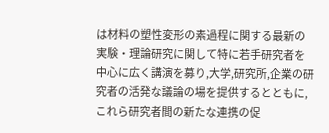は材料の塑性変形の素過程に関する最新の実験・理論研究に関して特に若手研究者を中心に広く講演を募り,大学,研究所,企業の研究者の活発な議論の場を提供するとともに,これら研究者間の新たな連携の促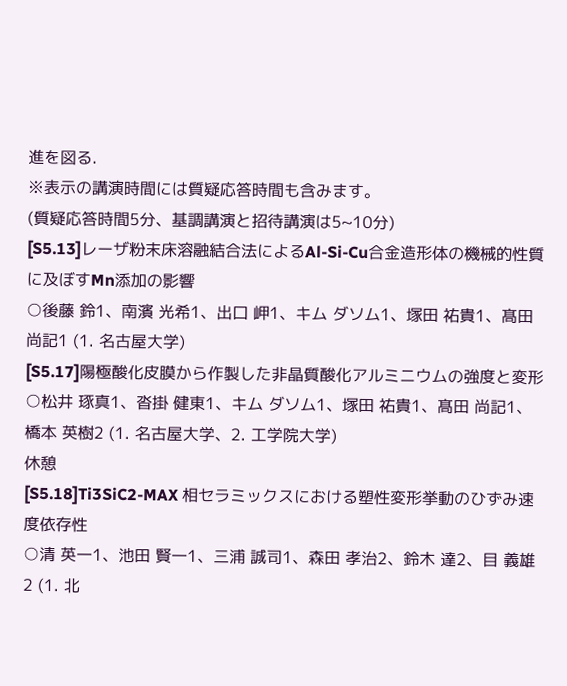進を図る.
※表示の講演時間には質疑応答時間も含みます。
(質疑応答時間5分、基調講演と招待講演は5~10分)
[S5.13]レーザ粉末床溶融結合法によるAl-Si-Cu合金造形体の機械的性質に及ぼすMn添加の影響
○後藤 鈴1、南濱 光希1、出口 岬1、キム ダソム1、塚田 祐貴1、髙田 尚記1 (1. 名古屋大学)
[S5.17]陽極酸化皮膜から作製した非晶質酸化アルミニウムの強度と変形
○松井 琢真1、沓掛 健東1、キム ダソム1、塚田 祐貴1、髙田 尚記1、橋本 英樹2 (1. 名古屋大学、2. 工学院大学)
休憩
[S5.18]Ti3SiC2-MAX 相セラミックスにおける塑性変形挙動のひずみ速度依存性
○清 英一1、池田 賢一1、三浦 誠司1、森田 孝治2、鈴木 達2、目 義雄2 (1. 北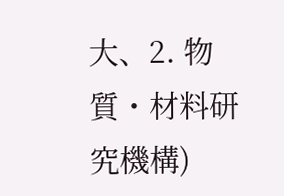大、2. 物質・材料研究機構)